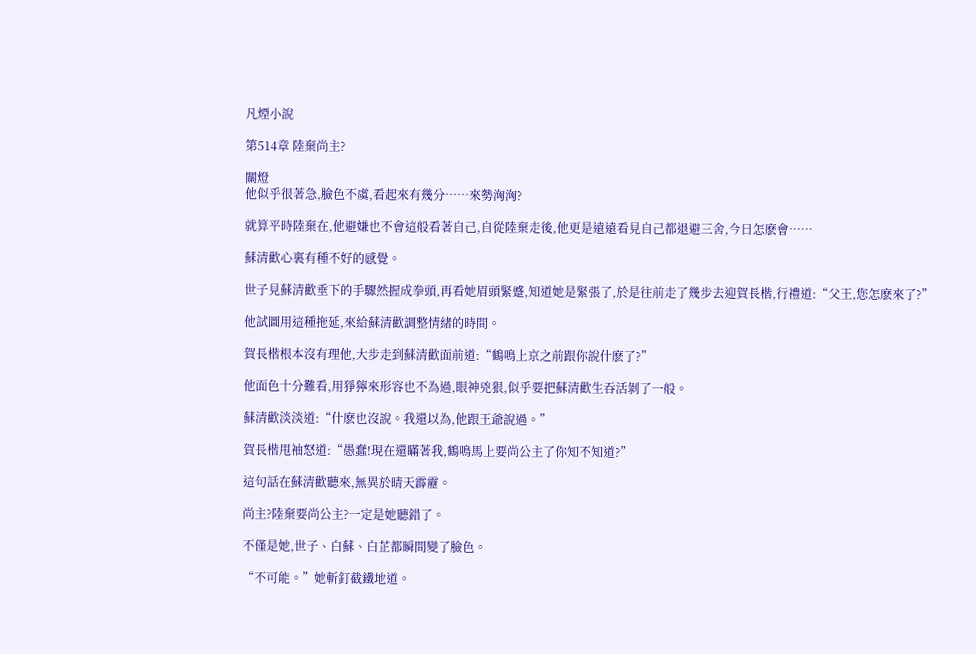凡煙小說

第514章 陸棄尚主?

關燈
他似乎很著急,臉色不虞,看起來有幾分……來勢洶洶?

就算平時陸棄在,他避嫌也不會這般看著自己,自從陸棄走後,他更是遠遠看見自己都退避三舍,今日怎麽會……

蘇清歡心裏有種不好的感覺。

世子見蘇清歡垂下的手驟然握成拳頭,再看她眉頭緊蹙,知道她是緊張了,於是往前走了幾步去迎賀長楷,行禮道:“父王,您怎麽來了?”

他試圖用這種拖延,來給蘇清歡調整情緒的時間。

賀長楷根本沒有理他,大步走到蘇清歡面前道:“鶴鳴上京之前跟你說什麽了?”

他面色十分難看,用猙獰來形容也不為過,眼神兇狠,似乎要把蘇清歡生吞活剝了一般。

蘇清歡淡淡道:“什麽也沒說。我還以為,他跟王爺說過。”

賀長楷甩袖怒道:“愚蠢!現在還瞞著我,鶴鳴馬上要尚公主了你知不知道?”

這句話在蘇清歡聽來,無異於晴天霹靂。

尚主?陸棄要尚公主?一定是她聽錯了。

不僅是她,世子、白蘇、白芷都瞬間變了臉色。

“不可能。”她斬釘截鐵地道。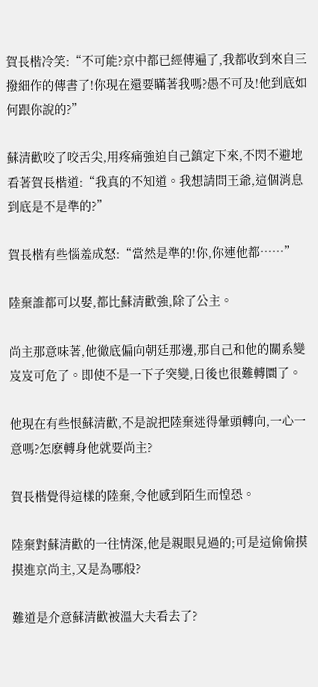賀長楷冷笑:“不可能?京中都已經傳遍了,我都收到來自三撥細作的傳書了!你現在還要瞞著我嗎?愚不可及!他到底如何跟你說的?”

蘇清歡咬了咬舌尖,用疼痛強迫自己鎮定下來,不閃不避地看著賀長楷道:“我真的不知道。我想請問王爺,這個消息到底是不是準的?”

賀長楷有些惱羞成怒:“當然是準的!你,你連他都……”

陸棄誰都可以娶,都比蘇清歡強,除了公主。

尚主那意味著,他徹底偏向朝廷那邊,那自己和他的關系變岌岌可危了。即使不是一下子突變,日後也很難轉圜了。

他現在有些恨蘇清歡,不是說把陸棄迷得暈頭轉向,一心一意嗎?怎麽轉身他就要尚主?

賀長楷覺得這樣的陸棄,令他感到陌生而惶恐。

陸棄對蘇清歡的一往情深,他是親眼見過的;可是這偷偷摸摸進京尚主,又是為哪般?

難道是介意蘇清歡被溫大夫看去了?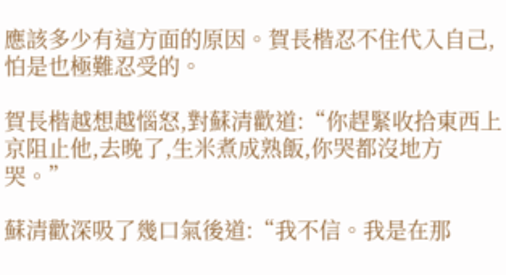應該多少有這方面的原因。賀長楷忍不住代入自己,怕是也極難忍受的。

賀長楷越想越惱怒,對蘇清歡道:“你趕緊收拾東西上京阻止他,去晚了,生米煮成熟飯,你哭都沒地方哭。”

蘇清歡深吸了幾口氣後道:“我不信。我是在那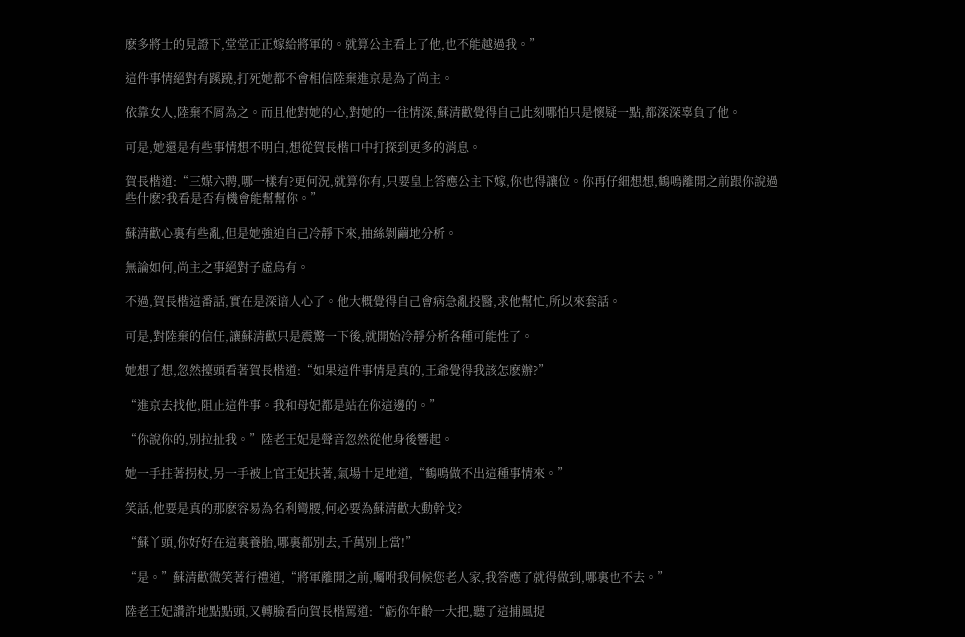麽多將士的見證下,堂堂正正嫁給將軍的。就算公主看上了他,也不能越過我。”

這件事情絕對有蹊蹺,打死她都不會相信陸棄進京是為了尚主。

依靠女人,陸棄不屑為之。而且他對她的心,對她的一往情深,蘇清歡覺得自己此刻哪怕只是懷疑一點,都深深辜負了他。

可是,她還是有些事情想不明白,想從賀長楷口中打探到更多的消息。

賀長楷道:“三媒六聘,哪一樣有?更何況,就算你有,只要皇上答應公主下嫁,你也得讓位。你再仔細想想,鶴鳴離開之前跟你說過些什麽?我看是否有機會能幫幫你。”

蘇清歡心裏有些亂,但是她強迫自己冷靜下來,抽絲剝繭地分析。

無論如何,尚主之事絕對子虛烏有。

不過,賀長楷這番話,實在是深谙人心了。他大概覺得自己會病急亂投醫,求他幫忙,所以來套話。

可是,對陸棄的信任,讓蘇清歡只是震驚一下後,就開始冷靜分析各種可能性了。

她想了想,忽然擡頭看著賀長楷道:“如果這件事情是真的,王爺覺得我該怎麽辦?”

“進京去找他,阻止這件事。我和母妃都是站在你這邊的。”

“你說你的,別拉扯我。”陸老王妃是聲音忽然從他身後響起。

她一手拄著拐杖,另一手被上官王妃扶著,氣場十足地道,“鶴鳴做不出這種事情來。”

笑話,他要是真的那麽容易為名利彎腰,何必要為蘇清歡大動幹戈?

“蘇丫頭,你好好在這裏養胎,哪裏都別去,千萬別上當!”

“是。”蘇清歡微笑著行禮道,“將軍離開之前,囑咐我伺候您老人家,我答應了就得做到,哪裏也不去。”

陸老王妃讚許地點點頭,又轉臉看向賀長楷罵道:“虧你年齡一大把,聽了這捕風捉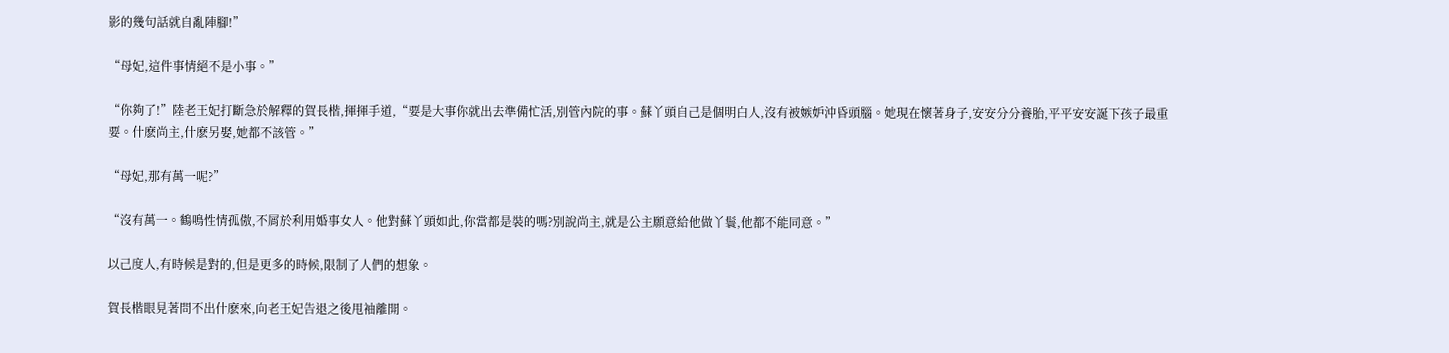影的幾句話就自亂陣腳!”

“母妃,這件事情絕不是小事。”

“你夠了!”陸老王妃打斷急於解釋的賀長楷,揮揮手道,“要是大事你就出去準備忙活,別管內院的事。蘇丫頭自己是個明白人,沒有被嫉妒沖昏頭腦。她現在懷著身子,安安分分養胎,平平安安誕下孩子最重要。什麽尚主,什麽另娶,她都不該管。”

“母妃,那有萬一呢?”

“沒有萬一。鶴鳴性情孤傲,不屑於利用婚事女人。他對蘇丫頭如此,你當都是裝的嗎?別說尚主,就是公主願意給他做丫鬟,他都不能同意。”

以己度人,有時候是對的,但是更多的時候,限制了人們的想象。

賀長楷眼見著問不出什麽來,向老王妃告退之後甩袖離開。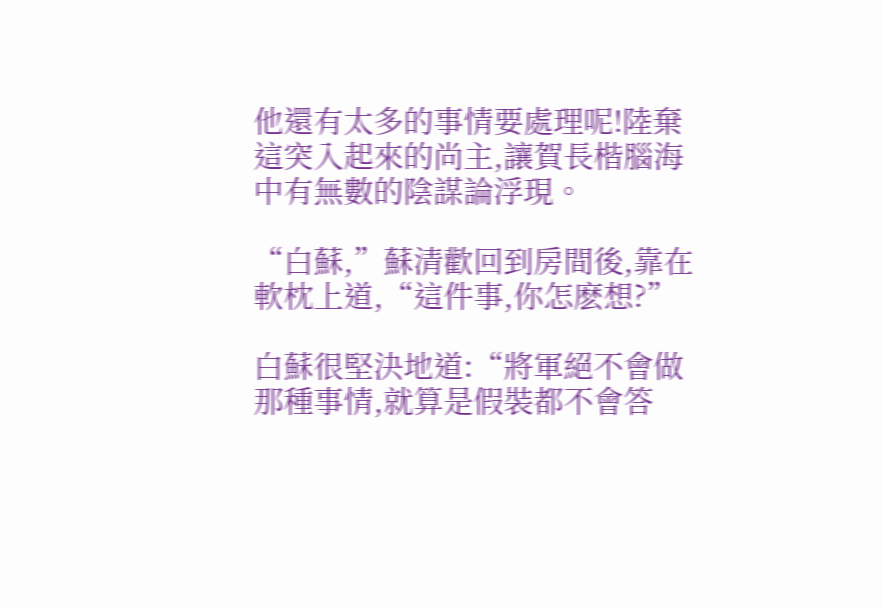他還有太多的事情要處理呢!陸棄這突入起來的尚主,讓賀長楷腦海中有無數的陰謀論浮現。

“白蘇,”蘇清歡回到房間後,靠在軟枕上道,“這件事,你怎麽想?”

白蘇很堅決地道:“將軍絕不會做那種事情,就算是假裝都不會答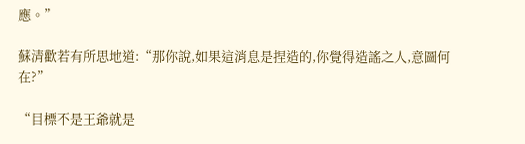應。”

蘇清歡若有所思地道:“那你說,如果這消息是捏造的,你覺得造謠之人,意圖何在?”

“目標不是王爺就是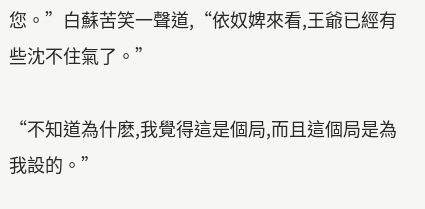您。”白蘇苦笑一聲道,“依奴婢來看,王爺已經有些沈不住氣了。”

“不知道為什麽,我覺得這是個局,而且這個局是為我設的。”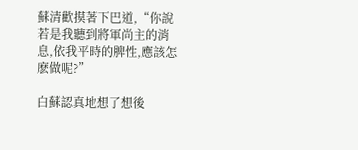蘇清歡摸著下巴道,“你說若是我聽到將軍尚主的消息,依我平時的脾性,應該怎麽做呢?”

白蘇認真地想了想後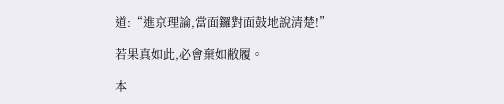道:“進京理論,當面鑼對面鼓地說清楚!”

若果真如此,必會棄如敝履。

本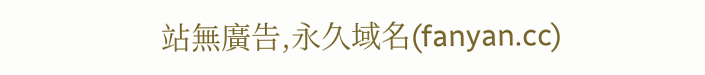站無廣告,永久域名(fanyan.cc)